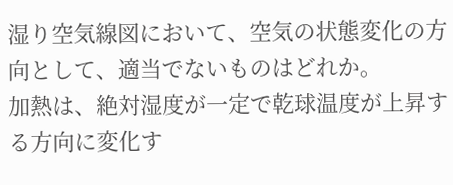湿り空気線図において、空気の状態変化の方向として、適当でないものはどれか。
加熱は、絶対湿度が一定で乾球温度が上昇する方向に変化す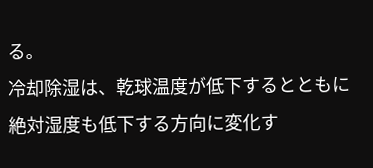る。
冷却除湿は、乾球温度が低下するとともに絶対湿度も低下する方向に変化す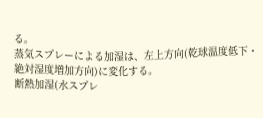る。
蒸気スプレーによる加湿は、左上方向(乾球温度低下・絶対湿度増加方向)に変化する。
断熱加湿(水スプレ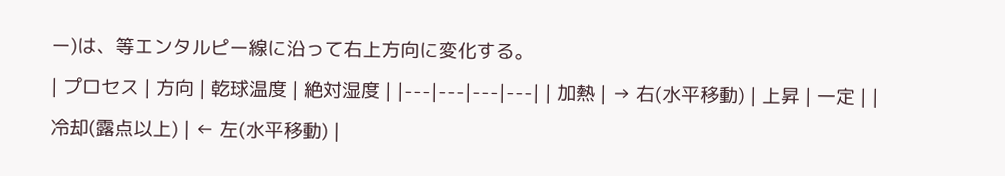ー)は、等エンタルピー線に沿って右上方向に変化する。
| プロセス | 方向 | 乾球温度 | 絶対湿度 | |---|---|---|---| | 加熱 | → 右(水平移動) | 上昇 | 一定 | | 冷却(露点以上) | ← 左(水平移動) |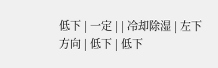低下 | 一定 | | 冷却除湿 | 左下方向 | 低下 | 低下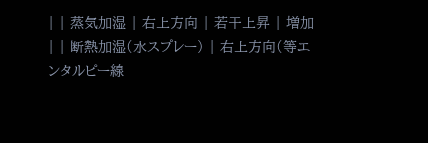| | 蒸気加湿 | 右上方向 | 若干上昇 | 増加 | | 断熱加湿(水スプレー) | 右上方向(等エンタルピー線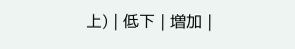上) | 低下 | 増加 |